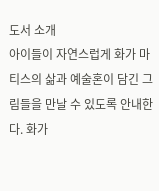도서 소개
아이들이 자연스럽게 화가 마티스의 삶과 예술혼이 담긴 그림들을 만날 수 있도록 안내한다. 화가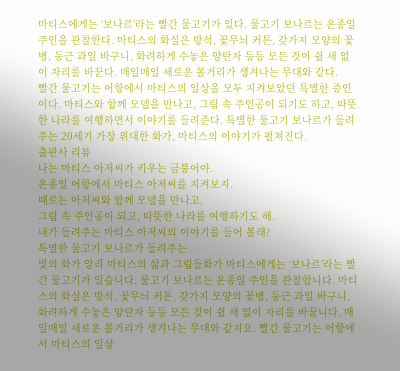마티스에게는 ‘보나르’라는 빨간 물고기가 있다. 물고기 보나르는 온종일 주인을 관찰한다. 마티스의 화실은 방석, 꽃무늬 커튼, 갖가지 모양의 꽃병, 둥근 과일 바구니, 화려하게 수놓은 양탄자 등등 모든 것이 쉴 새 없이 자리를 바꾼다. 매일매일 새로운 볼거리가 생겨나는 무대와 같다.
빨간 물고기는 어항에서 마티스의 일상을 모두 지켜보았던 특별한 증인이다. 마티스와 함께 모델을 만나고, 그림 속 주인공이 되기도 하고, 따뜻한 나라를 여행하면서 이야기를 들려준다. 특별한 물고기 보나르가 들려주는 20세기 가장 위대한 화가, 마티스의 이야기가 펼쳐진다.
출판사 리뷰
나는 마티스 아저씨가 키우는 금붕어야.
온종일 어항에서 마티스 아저씨를 지켜보지.
때로는 아저씨와 함께 모델을 만나고,
그림 속 주인공이 되고, 따뜻한 나라를 여행하기도 해.
내가 들려주는 마티스 아저씨의 이야기를 들어 볼래?
특별한 물고기 보나르가 들려주는
빛의 화가 앙리 마티스의 삶과 그림들화가 마티스에게는 ‘보나르’라는 빨간 물고기가 있습니다. 물고기 보나르는 온종일 주인을 관찰합니다. 마티스의 화실은 방석, 꽃무늬 커튼, 갖가지 모양의 꽃병, 둥근 과일 바구니, 화려하게 수놓은 양탄자 등등 모든 것이 쉴 새 없이 자리를 바꿉니다. 매일매일 새로운 볼거리가 생겨나는 무대와 같지요. 빨간 물고기는 어항에서 마티스의 일상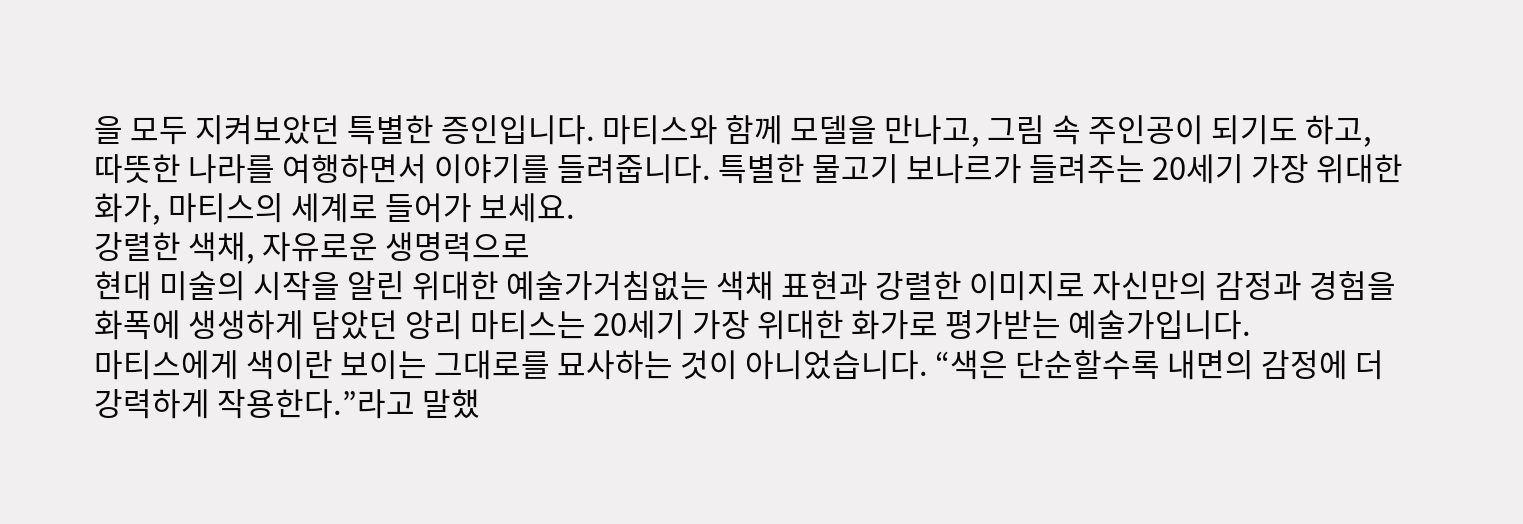을 모두 지켜보았던 특별한 증인입니다. 마티스와 함께 모델을 만나고, 그림 속 주인공이 되기도 하고, 따뜻한 나라를 여행하면서 이야기를 들려줍니다. 특별한 물고기 보나르가 들려주는 20세기 가장 위대한 화가, 마티스의 세계로 들어가 보세요.
강렬한 색채, 자유로운 생명력으로
현대 미술의 시작을 알린 위대한 예술가거침없는 색채 표현과 강렬한 이미지로 자신만의 감정과 경험을 화폭에 생생하게 담았던 앙리 마티스는 20세기 가장 위대한 화가로 평가받는 예술가입니다.
마티스에게 색이란 보이는 그대로를 묘사하는 것이 아니었습니다. “색은 단순할수록 내면의 감정에 더 강력하게 작용한다.”라고 말했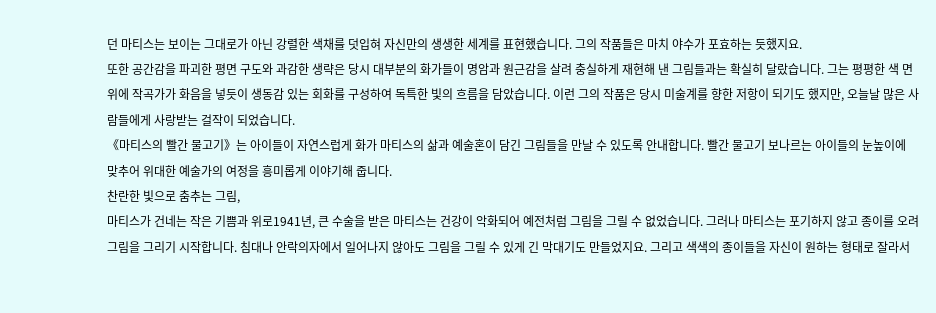던 마티스는 보이는 그대로가 아닌 강렬한 색채를 덧입혀 자신만의 생생한 세계를 표현했습니다. 그의 작품들은 마치 야수가 포효하는 듯했지요.
또한 공간감을 파괴한 평면 구도와 과감한 생략은 당시 대부분의 화가들이 명암과 원근감을 살려 충실하게 재현해 낸 그림들과는 확실히 달랐습니다. 그는 평평한 색 면 위에 작곡가가 화음을 넣듯이 생동감 있는 회화를 구성하여 독특한 빛의 흐름을 담았습니다. 이런 그의 작품은 당시 미술계를 향한 저항이 되기도 했지만, 오늘날 많은 사람들에게 사랑받는 걸작이 되었습니다.
《마티스의 빨간 물고기》는 아이들이 자연스럽게 화가 마티스의 삶과 예술혼이 담긴 그림들을 만날 수 있도록 안내합니다. 빨간 물고기 보나르는 아이들의 눈높이에 맞추어 위대한 예술가의 여정을 흥미롭게 이야기해 줍니다.
찬란한 빛으로 춤추는 그림,
마티스가 건네는 작은 기쁨과 위로1941년, 큰 수술을 받은 마티스는 건강이 악화되어 예전처럼 그림을 그릴 수 없었습니다. 그러나 마티스는 포기하지 않고 종이를 오려 그림을 그리기 시작합니다. 침대나 안락의자에서 일어나지 않아도 그림을 그릴 수 있게 긴 막대기도 만들었지요. 그리고 색색의 종이들을 자신이 원하는 형태로 잘라서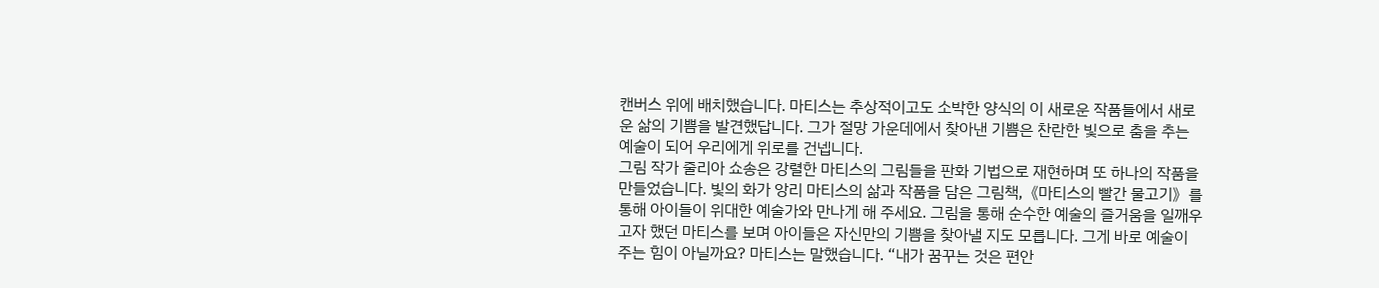캔버스 위에 배치했습니다. 마티스는 추상적이고도 소박한 양식의 이 새로운 작품들에서 새로운 삶의 기쁨을 발견했답니다. 그가 절망 가운데에서 찾아낸 기쁨은 찬란한 빛으로 춤을 추는 예술이 되어 우리에게 위로를 건넵니다.
그림 작가 줄리아 쇼송은 강렬한 마티스의 그림들을 판화 기법으로 재현하며 또 하나의 작품을 만들었습니다. 빛의 화가 앙리 마티스의 삶과 작품을 담은 그림책,《마티스의 빨간 물고기》를 통해 아이들이 위대한 예술가와 만나게 해 주세요. 그림을 통해 순수한 예술의 즐거움을 일깨우고자 했던 마티스를 보며 아이들은 자신만의 기쁨을 찾아낼 지도 모릅니다. 그게 바로 예술이 주는 힘이 아닐까요? 마티스는 말했습니다. “내가 꿈꾸는 것은 편안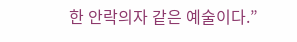한 안락의자 같은 예술이다.”